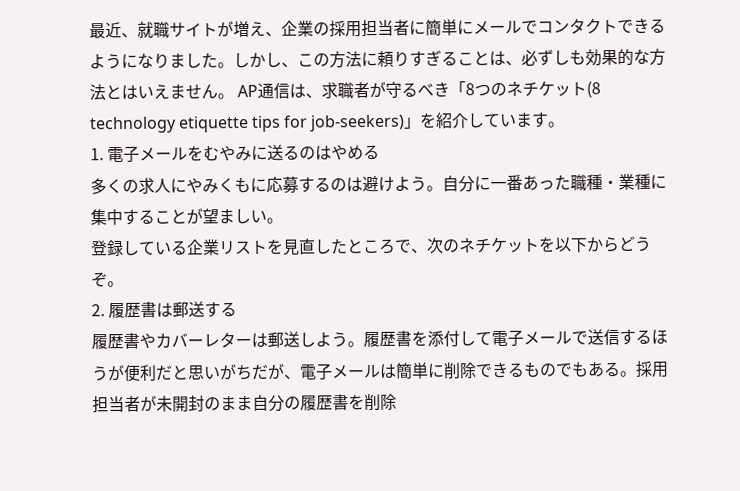最近、就職サイトが増え、企業の採用担当者に簡単にメールでコンタクトできるようになりました。しかし、この方法に頼りすぎることは、必ずしも効果的な方法とはいえません。 AP通信は、求職者が守るべき「8つのネチケット(8 technology etiquette tips for job-seekers)」を紹介しています。
1. 電子メールをむやみに送るのはやめる
多くの求人にやみくもに応募するのは避けよう。自分に一番あった職種・業種に集中することが望ましい。
登録している企業リストを見直したところで、次のネチケットを以下からどうぞ。
2. 履歴書は郵送する
履歴書やカバーレターは郵送しよう。履歴書を添付して電子メールで送信するほうが便利だと思いがちだが、電子メールは簡単に削除できるものでもある。採用担当者が未開封のまま自分の履歴書を削除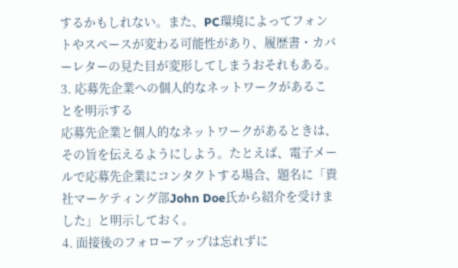するかもしれない。また、PC環境によってフォントやスペースが変わる可能性があり、履歴書・カバーレターの見た目が変形してしまうおそれもある。
3. 応募先企業への個人的なネットワークがあることを明示する
応募先企業と個人的なネットワークがあるときは、その旨を伝えるようにしよう。たとえば、電子メールで応募先企業にコンタクトする場合、題名に「貴社マーケティング部John Doe氏から紹介を受けました」と明示しておく。
4. 面接後のフォローアップは忘れずに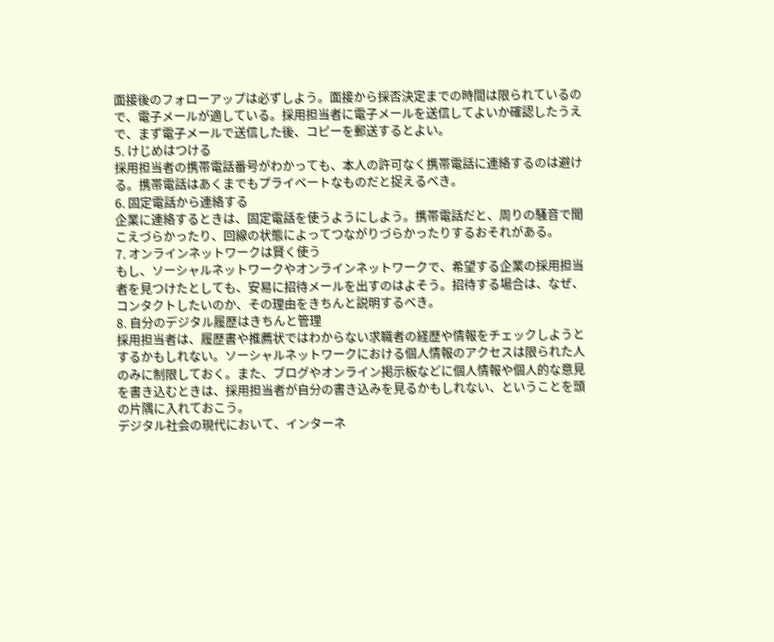面接後のフォローアップは必ずしよう。面接から採否決定までの時間は限られているので、電子メールが適している。採用担当者に電子メールを送信してよいか確認したうえで、まず電子メールで送信した後、コピーを郵送するとよい。
5. けじめはつける
採用担当者の携帯電話番号がわかっても、本人の許可なく携帯電話に連絡するのは避ける。携帯電話はあくまでもプライベートなものだと捉えるべき。
6. 固定電話から連絡する
企業に連絡するときは、固定電話を使うようにしよう。携帯電話だと、周りの騒音で聞こえづらかったり、回線の状態によってつながりづらかったりするおそれがある。
7. オンラインネットワークは賢く使う
もし、ソーシャルネットワークやオンラインネットワークで、希望する企業の採用担当者を見つけたとしても、安易に招待メールを出すのはよそう。招待する場合は、なぜ、コンタクトしたいのか、その理由をきちんと説明するべき。
8. 自分のデジタル履歴はきちんと管理
採用担当者は、履歴書や推薦状ではわからない求職者の経歴や情報をチェックしようとするかもしれない。ソーシャルネットワークにおける個人情報のアクセスは限られた人のみに制限しておく。また、ブログやオンライン掲示板などに個人情報や個人的な意見を書き込むときは、採用担当者が自分の書き込みを見るかもしれない、ということを頭の片隅に入れておこう。
デジタル社会の現代において、インターネ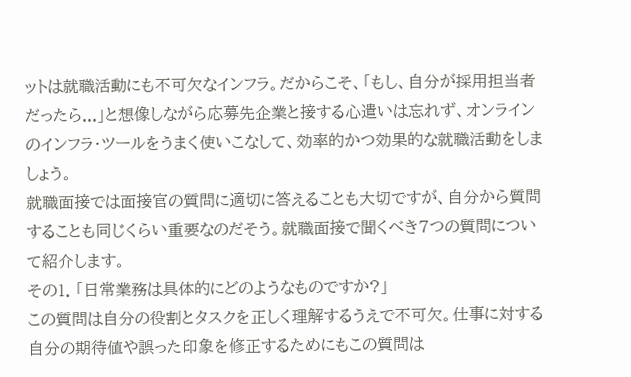ットは就職活動にも不可欠なインフラ。だからこそ、「もし、自分が採用担当者だったら...」と想像しながら応募先企業と接する心遣いは忘れず、オンラインのインフラ・ツールをうまく使いこなして、効率的かつ効果的な就職活動をしましょう。
就職面接では面接官の質問に適切に答えることも大切ですが、自分から質問することも同じくらい重要なのだそう。就職面接で聞くべき7つの質問について紹介します。
その1. 「日常業務は具体的にどのようなものですか?」
この質問は自分の役割とタスクを正しく理解するうえで不可欠。仕事に対する自分の期待値や誤った印象を修正するためにもこの質問は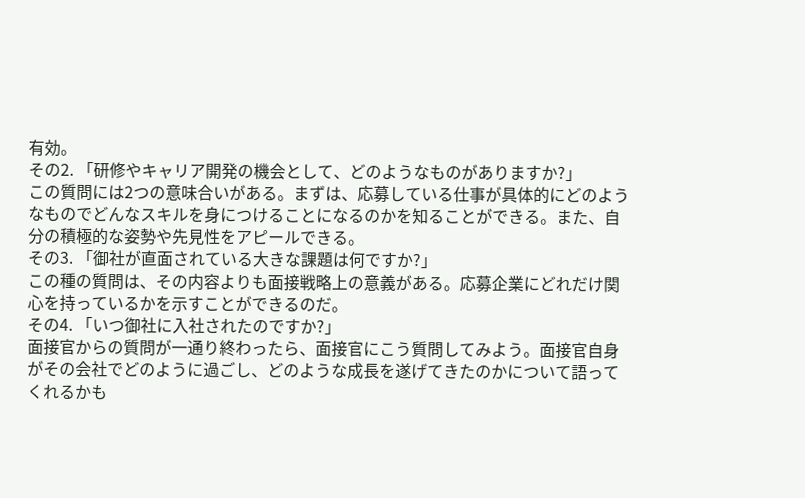有効。
その2. 「研修やキャリア開発の機会として、どのようなものがありますか?」
この質問には2つの意味合いがある。まずは、応募している仕事が具体的にどのようなものでどんなスキルを身につけることになるのかを知ることができる。また、自分の積極的な姿勢や先見性をアピールできる。
その3. 「御社が直面されている大きな課題は何ですか?」
この種の質問は、その内容よりも面接戦略上の意義がある。応募企業にどれだけ関心を持っているかを示すことができるのだ。
その4. 「いつ御社に入社されたのですか?」
面接官からの質問が一通り終わったら、面接官にこう質問してみよう。面接官自身がその会社でどのように過ごし、どのような成長を遂げてきたのかについて語ってくれるかも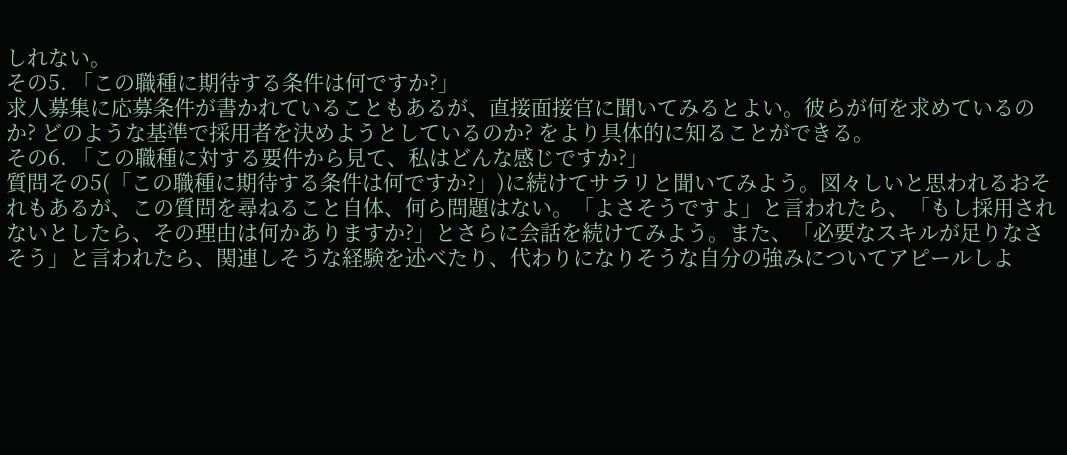しれない。
その5. 「この職種に期待する条件は何ですか?」
求人募集に応募条件が書かれていることもあるが、直接面接官に聞いてみるとよい。彼らが何を求めているのか? どのような基準で採用者を決めようとしているのか? をより具体的に知ることができる。
その6. 「この職種に対する要件から見て、私はどんな感じですか?」
質問その5(「この職種に期待する条件は何ですか?」)に続けてサラリと聞いてみよう。図々しいと思われるおそれもあるが、この質問を尋ねること自体、何ら問題はない。「よさそうですよ」と言われたら、「もし採用されないとしたら、その理由は何かありますか?」とさらに会話を続けてみよう。また、「必要なスキルが足りなさそう」と言われたら、関連しそうな経験を述べたり、代わりになりそうな自分の強みについてアピールしよ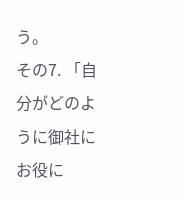う。
その7. 「自分がどのように御社にお役に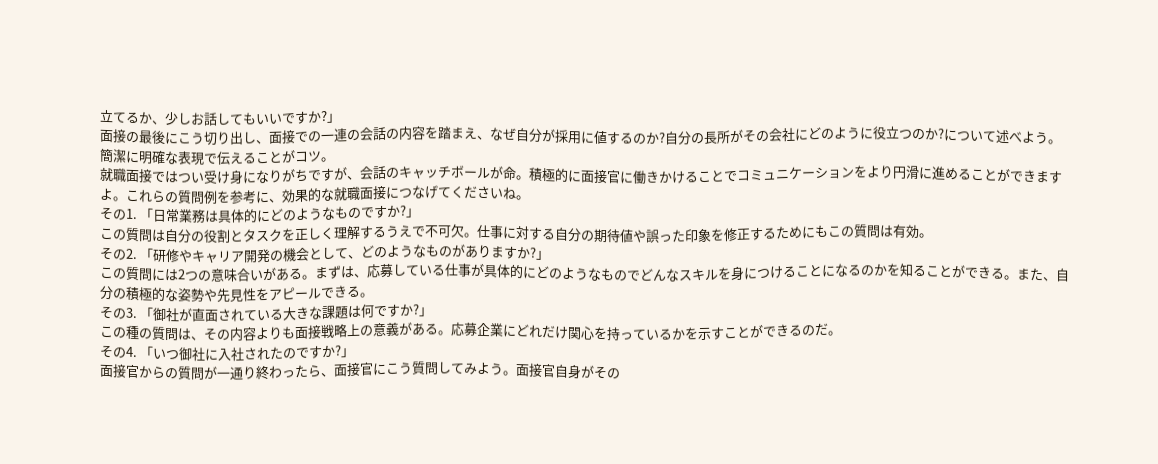立てるか、少しお話してもいいですか?」
面接の最後にこう切り出し、面接での一連の会話の内容を踏まえ、なぜ自分が採用に値するのか?自分の長所がその会社にどのように役立つのか?について述べよう。簡潔に明確な表現で伝えることがコツ。
就職面接ではつい受け身になりがちですが、会話のキャッチボールが命。積極的に面接官に働きかけることでコミュニケーションをより円滑に進めることができますよ。これらの質問例を参考に、効果的な就職面接につなげてくださいね。
その1. 「日常業務は具体的にどのようなものですか?」
この質問は自分の役割とタスクを正しく理解するうえで不可欠。仕事に対する自分の期待値や誤った印象を修正するためにもこの質問は有効。
その2. 「研修やキャリア開発の機会として、どのようなものがありますか?」
この質問には2つの意味合いがある。まずは、応募している仕事が具体的にどのようなものでどんなスキルを身につけることになるのかを知ることができる。また、自分の積極的な姿勢や先見性をアピールできる。
その3. 「御社が直面されている大きな課題は何ですか?」
この種の質問は、その内容よりも面接戦略上の意義がある。応募企業にどれだけ関心を持っているかを示すことができるのだ。
その4. 「いつ御社に入社されたのですか?」
面接官からの質問が一通り終わったら、面接官にこう質問してみよう。面接官自身がその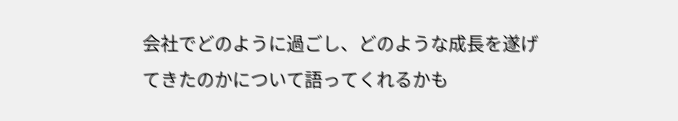会社でどのように過ごし、どのような成長を遂げてきたのかについて語ってくれるかも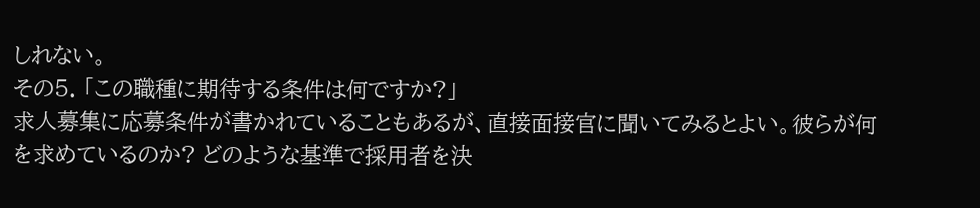しれない。
その5. 「この職種に期待する条件は何ですか?」
求人募集に応募条件が書かれていることもあるが、直接面接官に聞いてみるとよい。彼らが何を求めているのか? どのような基準で採用者を決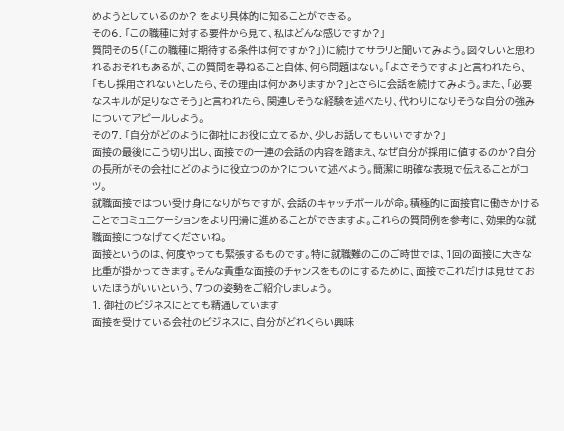めようとしているのか? をより具体的に知ることができる。
その6. 「この職種に対する要件から見て、私はどんな感じですか?」
質問その5(「この職種に期待する条件は何ですか?」)に続けてサラリと聞いてみよう。図々しいと思われるおそれもあるが、この質問を尋ねること自体、何ら問題はない。「よさそうですよ」と言われたら、「もし採用されないとしたら、その理由は何かありますか?」とさらに会話を続けてみよう。また、「必要なスキルが足りなさそう」と言われたら、関連しそうな経験を述べたり、代わりになりそうな自分の強みについてアピールしよう。
その7. 「自分がどのように御社にお役に立てるか、少しお話してもいいですか?」
面接の最後にこう切り出し、面接での一連の会話の内容を踏まえ、なぜ自分が採用に値するのか?自分の長所がその会社にどのように役立つのか?について述べよう。簡潔に明確な表現で伝えることがコツ。
就職面接ではつい受け身になりがちですが、会話のキャッチボールが命。積極的に面接官に働きかけることでコミュニケーションをより円滑に進めることができますよ。これらの質問例を参考に、効果的な就職面接につなげてくださいね。
面接というのは、何度やっても緊張するものです。特に就職難のこのご時世では、1回の面接に大きな比重が掛かってきます。そんな貴重な面接のチャンスをものにするために、面接でこれだけは見せておいたほうがいいという、7つの姿勢をご紹介しましょう。
1. 御社のビジネスにとても精通しています
面接を受けている会社のビジネスに、自分がどれくらい興味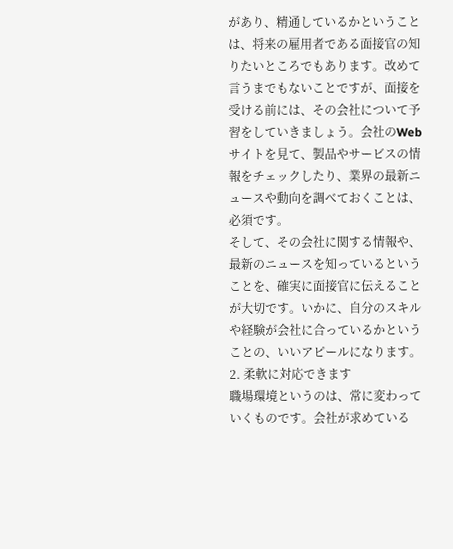があり、精通しているかということは、将来の雇用者である面接官の知りたいところでもあります。改めて言うまでもないことですが、面接を受ける前には、その会社について予習をしていきましょう。会社のWebサイトを見て、製品やサービスの情報をチェックしたり、業界の最新ニュースや動向を調べておくことは、必須です。
そして、その会社に関する情報や、最新のニュースを知っているということを、確実に面接官に伝えることが大切です。いかに、自分のスキルや経験が会社に合っているかということの、いいアピールになります。
2. 柔軟に対応できます
職場環境というのは、常に変わっていくものです。会社が求めている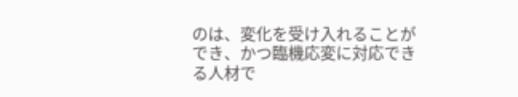のは、変化を受け入れることができ、かつ臨機応変に対応できる人材で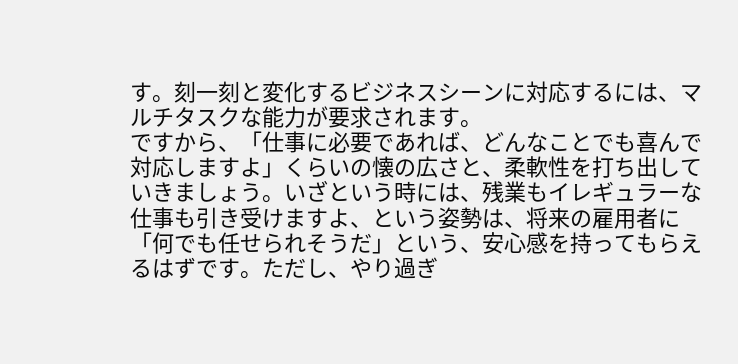す。刻一刻と変化するビジネスシーンに対応するには、マルチタスクな能力が要求されます。
ですから、「仕事に必要であれば、どんなことでも喜んで対応しますよ」くらいの懐の広さと、柔軟性を打ち出していきましょう。いざという時には、残業もイレギュラーな仕事も引き受けますよ、という姿勢は、将来の雇用者に「何でも任せられそうだ」という、安心感を持ってもらえるはずです。ただし、やり過ぎ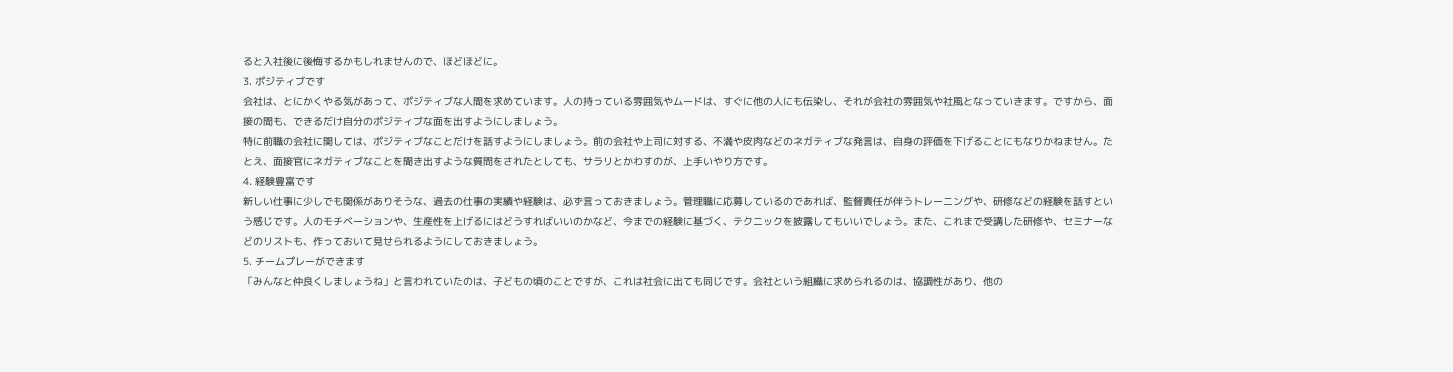ると入社後に後悔するかもしれませんので、ほどほどに。
3. ポジティブです
会社は、とにかくやる気があって、ポジティブな人間を求めています。人の持っている雰囲気やムードは、すぐに他の人にも伝染し、それが会社の雰囲気や社風となっていきます。ですから、面接の間も、できるだけ自分のポジティブな面を出すようにしましょう。
特に前職の会社に関しては、ポジティブなことだけを話すようにしましょう。前の会社や上司に対する、不満や皮肉などのネガティブな発言は、自身の評価を下げることにもなりかねません。たとえ、面接官にネガティブなことを聞き出すような質問をされたとしても、サラリとかわすのが、上手いやり方です。
4. 経験豊富です
新しい仕事に少しでも関係がありそうな、過去の仕事の実績や経験は、必ず言っておきましょう。管理職に応募しているのであれば、監督責任が伴うトレーニングや、研修などの経験を話すという感じです。人のモチベーションや、生産性を上げるにはどうすればいいのかなど、今までの経験に基づく、テクニックを披露してもいいでしょう。また、これまで受講した研修や、セミナーなどのリストも、作っておいて見せられるようにしておきましょう。
5. チームプレーができます
「みんなと仲良くしましょうね」と言われていたのは、子どもの頃のことですが、これは社会に出ても同じです。会社という組織に求められるのは、協調性があり、他の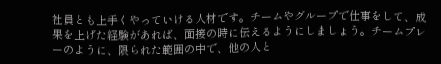社員とも上手くやっていける人材です。チームやグループで仕事をして、成果を上げた経験があれば、面接の時に伝えるようにしましょう。チームプレーのように、限られた範囲の中で、他の人と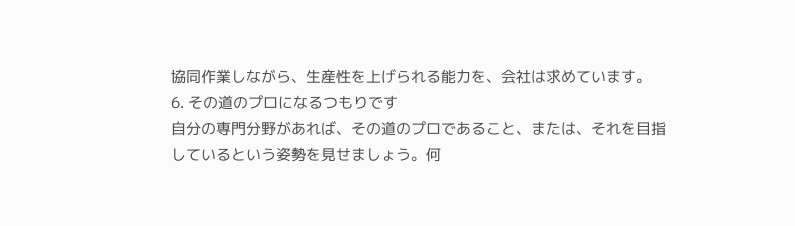協同作業しながら、生産性を上げられる能力を、会社は求めています。
6. その道のプロになるつもりです
自分の専門分野があれば、その道のプロであること、または、それを目指しているという姿勢を見せましょう。何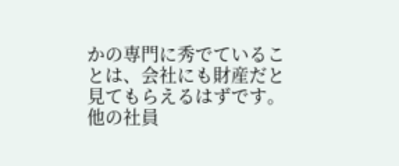かの専門に秀でていることは、会社にも財産だと見てもらえるはずです。他の社員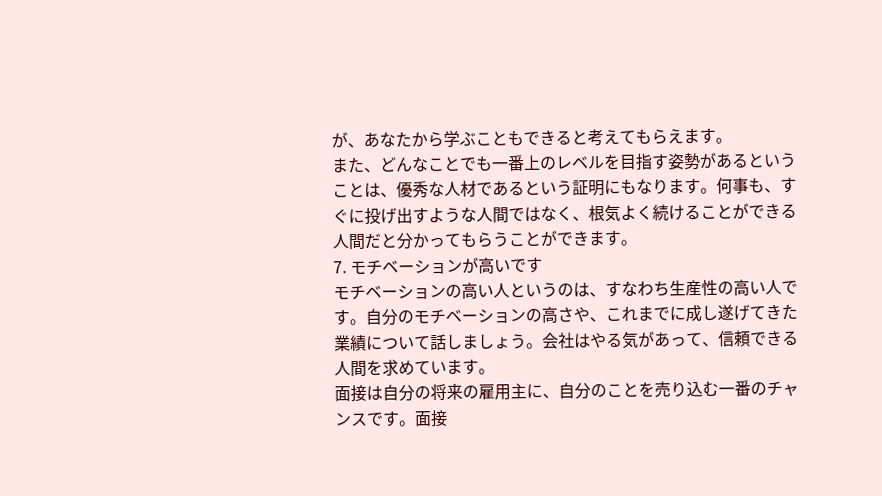が、あなたから学ぶこともできると考えてもらえます。
また、どんなことでも一番上のレベルを目指す姿勢があるということは、優秀な人材であるという証明にもなります。何事も、すぐに投げ出すような人間ではなく、根気よく続けることができる人間だと分かってもらうことができます。
7. モチベーションが高いです
モチベーションの高い人というのは、すなわち生産性の高い人です。自分のモチベーションの高さや、これまでに成し遂げてきた業績について話しましょう。会社はやる気があって、信頼できる人間を求めています。
面接は自分の将来の雇用主に、自分のことを売り込む一番のチャンスです。面接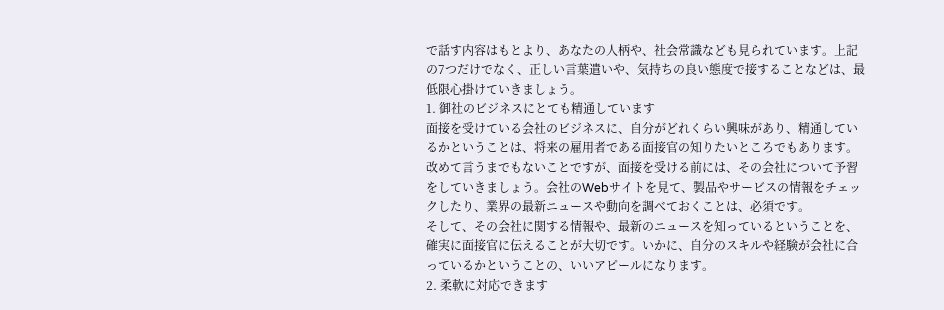で話す内容はもとより、あなたの人柄や、社会常識なども見られています。上記の7つだけでなく、正しい言葉遣いや、気持ちの良い態度で接することなどは、最低限心掛けていきましょう。
1. 御社のビジネスにとても精通しています
面接を受けている会社のビジネスに、自分がどれくらい興味があり、精通しているかということは、将来の雇用者である面接官の知りたいところでもあります。改めて言うまでもないことですが、面接を受ける前には、その会社について予習をしていきましょう。会社のWebサイトを見て、製品やサービスの情報をチェックしたり、業界の最新ニュースや動向を調べておくことは、必須です。
そして、その会社に関する情報や、最新のニュースを知っているということを、確実に面接官に伝えることが大切です。いかに、自分のスキルや経験が会社に合っているかということの、いいアピールになります。
2. 柔軟に対応できます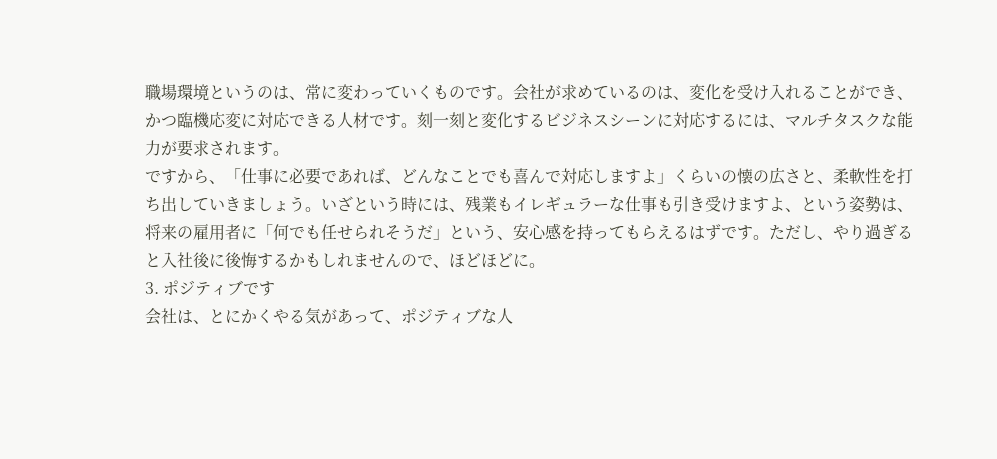職場環境というのは、常に変わっていくものです。会社が求めているのは、変化を受け入れることができ、かつ臨機応変に対応できる人材です。刻一刻と変化するビジネスシーンに対応するには、マルチタスクな能力が要求されます。
ですから、「仕事に必要であれば、どんなことでも喜んで対応しますよ」くらいの懐の広さと、柔軟性を打ち出していきましょう。いざという時には、残業もイレギュラーな仕事も引き受けますよ、という姿勢は、将来の雇用者に「何でも任せられそうだ」という、安心感を持ってもらえるはずです。ただし、やり過ぎると入社後に後悔するかもしれませんので、ほどほどに。
3. ポジティブです
会社は、とにかくやる気があって、ポジティブな人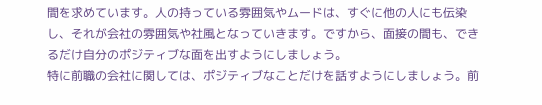間を求めています。人の持っている雰囲気やムードは、すぐに他の人にも伝染し、それが会社の雰囲気や社風となっていきます。ですから、面接の間も、できるだけ自分のポジティブな面を出すようにしましょう。
特に前職の会社に関しては、ポジティブなことだけを話すようにしましょう。前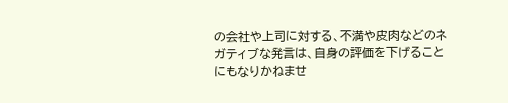の会社や上司に対する、不満や皮肉などのネガティブな発言は、自身の評価を下げることにもなりかねませ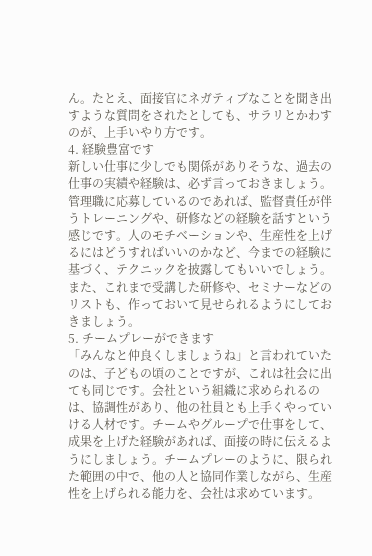ん。たとえ、面接官にネガティブなことを聞き出すような質問をされたとしても、サラリとかわすのが、上手いやり方です。
4. 経験豊富です
新しい仕事に少しでも関係がありそうな、過去の仕事の実績や経験は、必ず言っておきましょう。管理職に応募しているのであれば、監督責任が伴うトレーニングや、研修などの経験を話すという感じです。人のモチベーションや、生産性を上げるにはどうすればいいのかなど、今までの経験に基づく、テクニックを披露してもいいでしょう。また、これまで受講した研修や、セミナーなどのリストも、作っておいて見せられるようにしておきましょう。
5. チームプレーができます
「みんなと仲良くしましょうね」と言われていたのは、子どもの頃のことですが、これは社会に出ても同じです。会社という組織に求められるのは、協調性があり、他の社員とも上手くやっていける人材です。チームやグループで仕事をして、成果を上げた経験があれば、面接の時に伝えるようにしましょう。チームプレーのように、限られた範囲の中で、他の人と協同作業しながら、生産性を上げられる能力を、会社は求めています。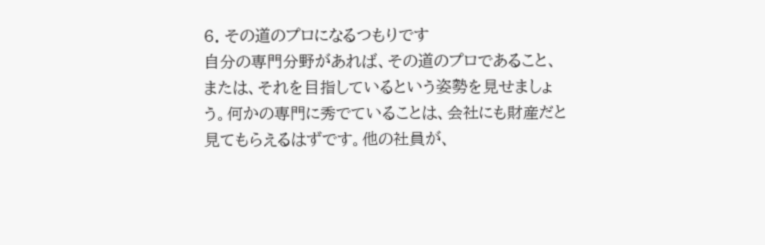6. その道のプロになるつもりです
自分の専門分野があれば、その道のプロであること、または、それを目指しているという姿勢を見せましょう。何かの専門に秀でていることは、会社にも財産だと見てもらえるはずです。他の社員が、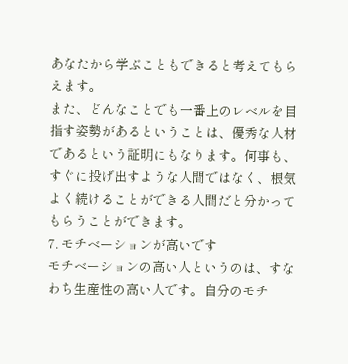あなたから学ぶこともできると考えてもらえます。
また、どんなことでも一番上のレベルを目指す姿勢があるということは、優秀な人材であるという証明にもなります。何事も、すぐに投げ出すような人間ではなく、根気よく続けることができる人間だと分かってもらうことができます。
7. モチベーションが高いです
モチベーションの高い人というのは、すなわち生産性の高い人です。自分のモチ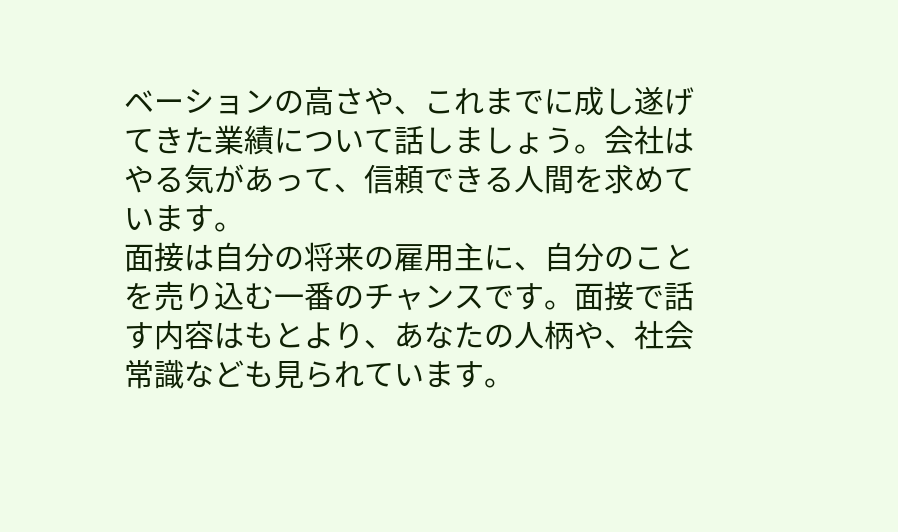ベーションの高さや、これまでに成し遂げてきた業績について話しましょう。会社はやる気があって、信頼できる人間を求めています。
面接は自分の将来の雇用主に、自分のことを売り込む一番のチャンスです。面接で話す内容はもとより、あなたの人柄や、社会常識なども見られています。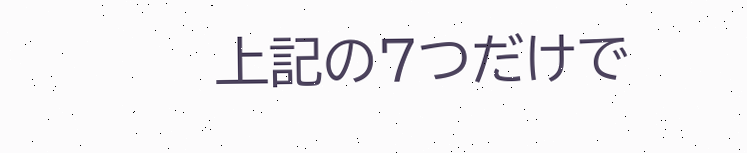上記の7つだけで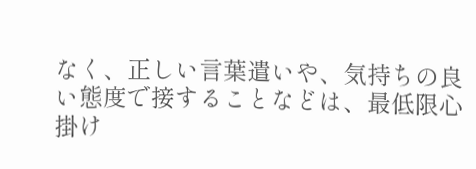なく、正しい言葉遣いや、気持ちの良い態度で接することなどは、最低限心掛け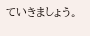ていきましょう。